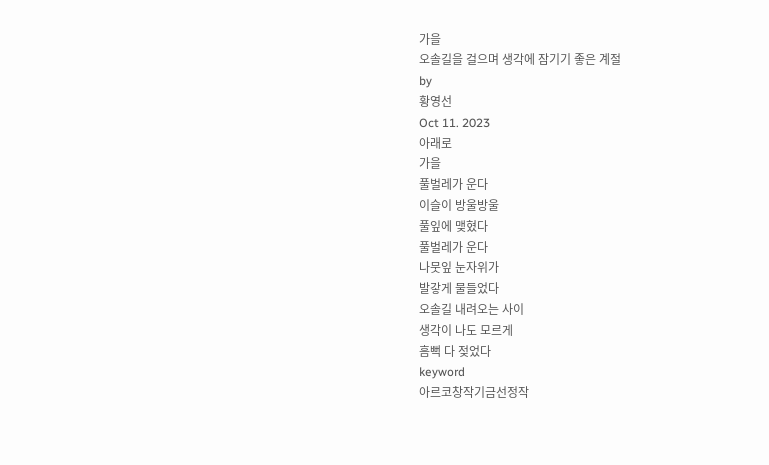가을
오솔길을 걸으며 생각에 잠기기 좋은 계절
by
황영선
Oct 11. 2023
아래로
가을
풀벌레가 운다
이슬이 방울방울
풀잎에 맺혔다
풀벌레가 운다
나뭇잎 눈자위가
발갛게 물들었다
오솔길 내려오는 사이
생각이 나도 모르게
흠뻑 다 젖었다
keyword
아르코창작기금선정작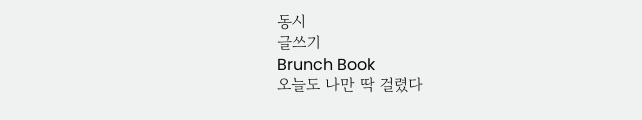동시
글쓰기
Brunch Book
오늘도 나만 딱 걸렸다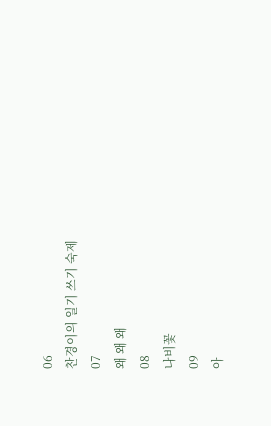06
찬경이의 일기 쓰기 숙제
07
왜 왜 왜
08
나비꽃
09
아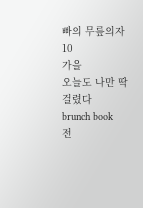빠의 무릎의자
10
가을
오늘도 나만 딱 걸렸다
brunch book
전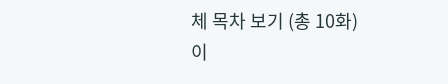체 목차 보기 (총 10화)
이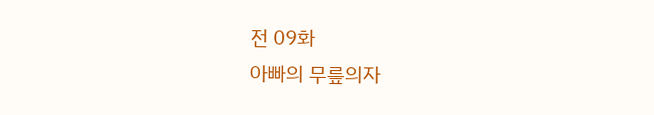전 09화
아빠의 무릎의자